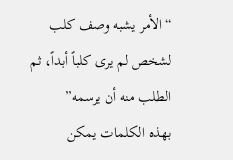“الأمر يشبه وصف كلب لشخص لم يرى كلباً أبداً، ثم الطلب منه أن يرسمه”
بهذه الكلمات يمكن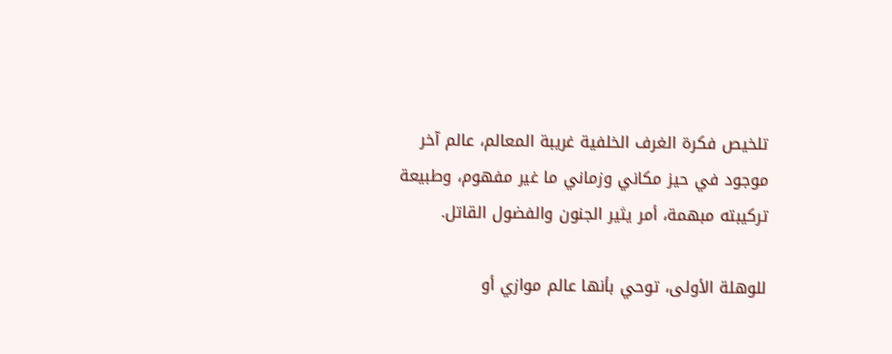تلخيص فكرة الغرف الخلفية غريبة المعالم، عالم آخر موجود في حيز مكاني وزماني ما غير مفهوم، وطبيعة تركيبته مبهمة، أمر يثير الجنون والفضول القاتل.

للوهلة الأولى، توحي بأنها عالم موازي أو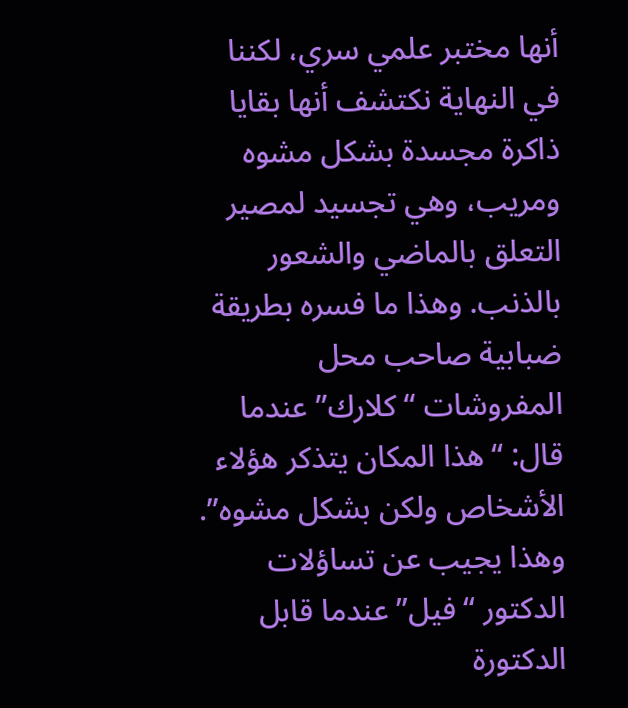أنها مختبر علمي سري، لكننا في النهاية نكتشف أنها بقايا ذاكرة مجسدة بشكل مشوه ومريب، وهي تجسيد لمصير التعلق بالماضي والشعور بالذنب. وهذا ما فسره بطريقة ضبابية صاحب محل المفروشات “كلارك” عندما قال: “هذا المكان يتذكر هؤلاء الأشخاص ولكن بشكل مشوه”. وهذا يجيب عن تساؤلات الدكتور “فيل” عندما قابل الدكتورة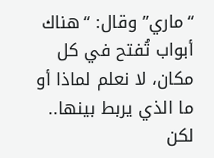“ماري” وقال: “هناك أبواب تُفتح في كل مكان، لا نعلم لماذا أو ما الذي يربط بينها.. لكن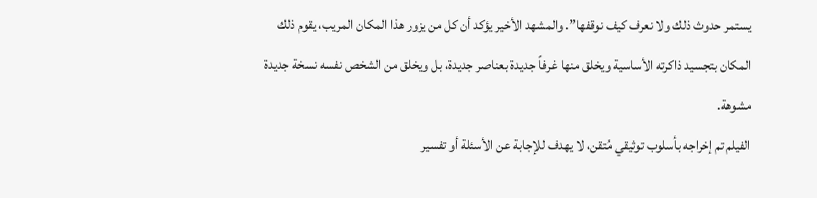يستمر حدوث ذلك ولا نعرف كيف نوقفها”. والمشهد الأخير يؤكد أن كل من يزور هذا المكان المريب، يقوم ذلك المكان بتجسيد ذاكرته الأساسية ويخلق منها غرفاً جديدة بعناصر جديدة، بل ويخلق من الشخص نفسه نسخة جديدة مشوهة.
الفيلم تم إخراجه بأسلوب توثيقي مُتقن، لا يهدف للإجابة عن الأسئلة أو تفسير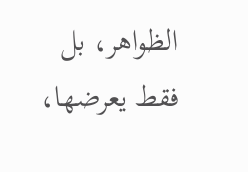الظواهر، بل فقط يعرضها،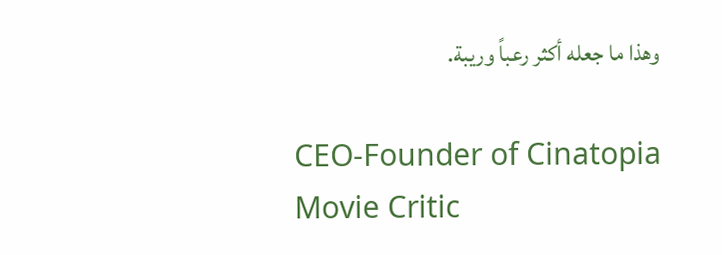وهذا ما جعله أكثر رعباً وريبة.

CEO-Founder of Cinatopia
Movie Critic